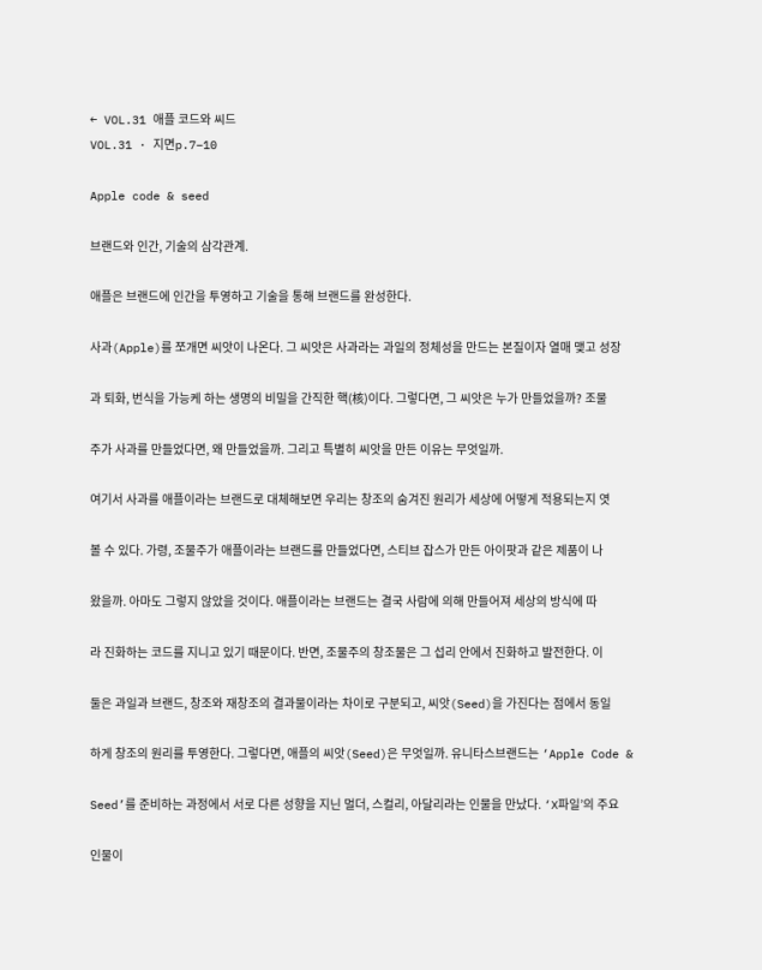← VOL.31 애플 코드와 씨드
VOL.31 · 지면p.7–10

Apple code & seed

브랜드와 인간, 기술의 삼각관계.

애플은 브랜드에 인간을 투영하고 기술을 통해 브랜드를 완성한다.

사과(Apple)를 쪼개면 씨앗이 나온다. 그 씨앗은 사과라는 과일의 정체성을 만드는 본질이자 열매 맺고 성장

과 퇴화, 번식을 가능케 하는 생명의 비밀을 간직한 핵(核)이다. 그렇다면, 그 씨앗은 누가 만들었을까? 조물

주가 사과를 만들었다면, 왜 만들었을까. 그리고 특별히 씨앗을 만든 이유는 무엇일까.

여기서 사과를 애플이라는 브랜드로 대체해보면 우리는 창조의 숨겨진 원리가 세상에 어떻게 적용되는지 엿

볼 수 있다. 가령, 조물주가 애플이라는 브랜드를 만들었다면, 스티브 잡스가 만든 아이팟과 같은 제품이 나

왔을까. 아마도 그렇지 않았을 것이다. 애플이라는 브랜드는 결국 사람에 의해 만들어져 세상의 방식에 따

라 진화하는 코드를 지니고 있기 때문이다. 반면, 조물주의 창조물은 그 섭리 안에서 진화하고 발전한다. 이

둘은 과일과 브랜드, 창조와 재창조의 결과물이라는 차이로 구분되고, 씨앗(Seed)을 가진다는 점에서 동일

하게 창조의 원리를 투영한다. 그렇다면, 애플의 씨앗(Seed)은 무엇일까. 유니타스브랜드는 ‘Apple Code &

Seed’를 준비하는 과정에서 서로 다른 성향을 지닌 멀더, 스컬리, 아달리라는 인물을 만났다. ‘X파일’의 주요

인물이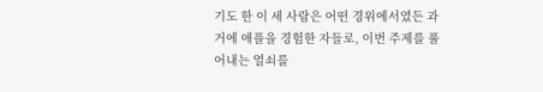기도 한 이 세 사람은 어떤 경위에서였든 과거에 애플을 경험한 자들로, 이번 주제를 풀어내는 열쇠를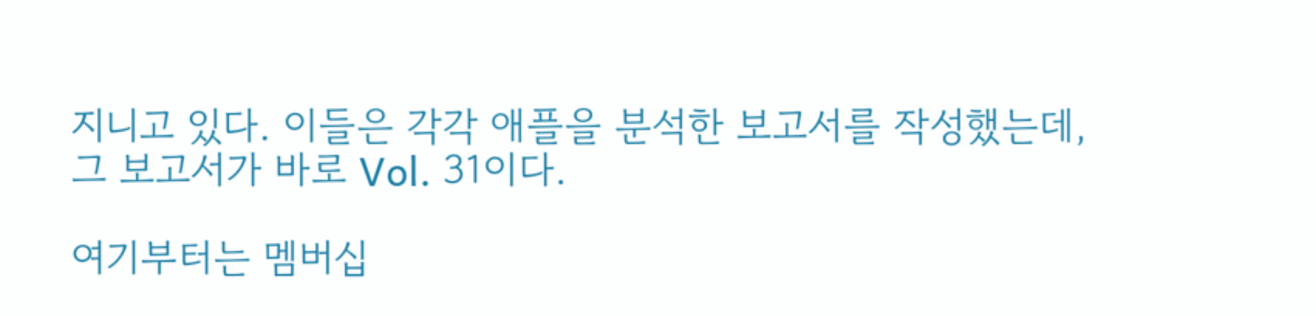지니고 있다. 이들은 각각 애플을 분석한 보고서를 작성했는데, 그 보고서가 바로 Vol. 31이다.

여기부터는 멤버십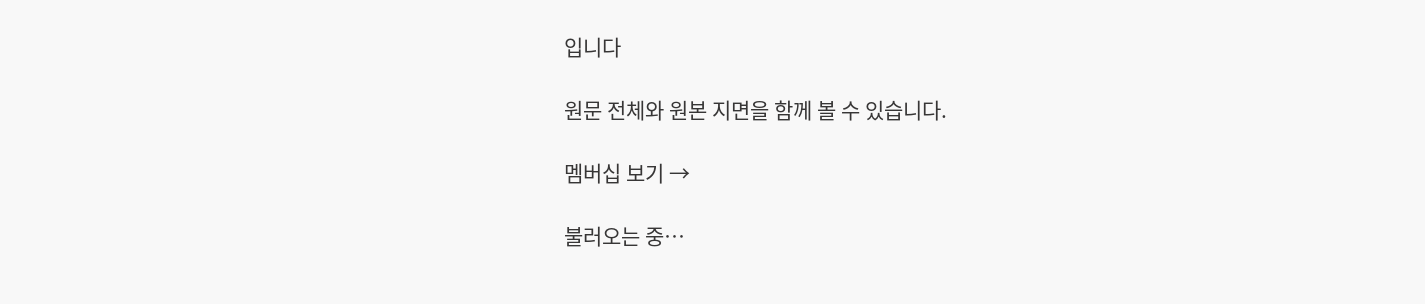입니다

원문 전체와 원본 지면을 함께 볼 수 있습니다.

멤버십 보기 →

불러오는 중…